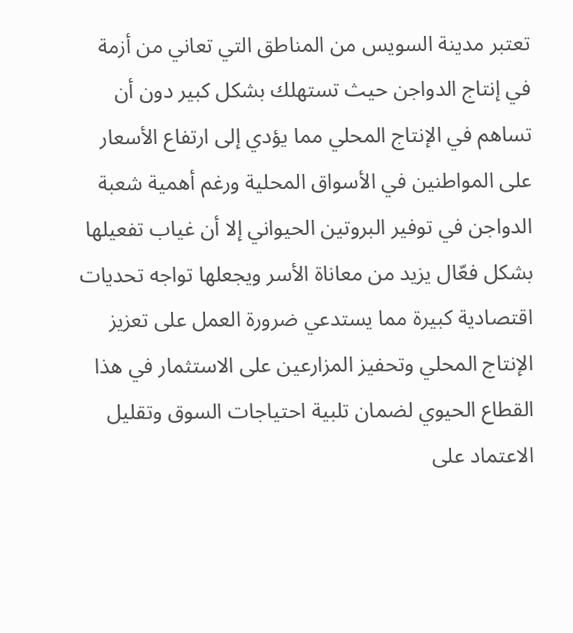تعتبر مدينة السويس من المناطق التي تعاني من أزمة في إنتاج الدواجن حيث تستهلك بشكل كبير دون أن تساهم في الإنتاج المحلي مما يؤدي إلى ارتفاع الأسعار على المواطنين في الأسواق المحلية ورغم أهمية شعبة الدواجن في توفير البروتين الحيواني إلا أن غياب تفعيلها بشكل فعّال يزيد من معاناة الأسر ويجعلها تواجه تحديات اقتصادية كبيرة مما يستدعي ضرورة العمل على تعزيز الإنتاج المحلي وتحفيز المزارعين على الاستثمار في هذا القطاع الحيوي لضمان تلبية احتياجات السوق وتقليل الاعتماد على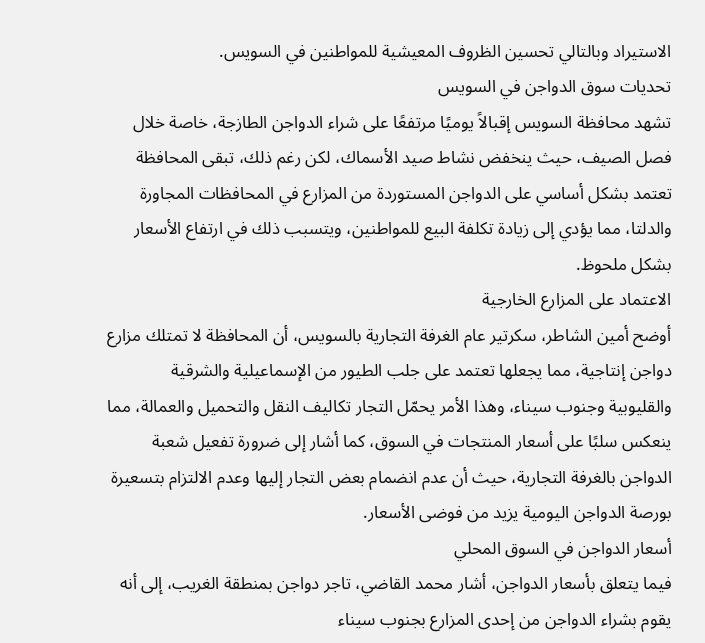الاستيراد وبالتالي تحسين الظروف المعيشية للمواطنين في السويس.
تحديات سوق الدواجن في السويس
تشهد محافظة السويس إقبالاً يوميًا مرتفعًا على شراء الدواجن الطازجة، خاصة خلال فصل الصيف، حيث ينخفض نشاط صيد الأسماك، لكن رغم ذلك، تبقى المحافظة تعتمد بشكل أساسي على الدواجن المستوردة من المزارع في المحافظات المجاورة والدلتا، مما يؤدي إلى زيادة تكلفة البيع للمواطنين، ويتسبب ذلك في ارتفاع الأسعار بشكل ملحوظ.
الاعتماد على المزارع الخارجية
أوضح أمين الشاطر، سكرتير عام الغرفة التجارية بالسويس، أن المحافظة لا تمتلك مزارع دواجن إنتاجية، مما يجعلها تعتمد على جلب الطيور من الإسماعيلية والشرقية والقليوبية وجنوب سيناء، وهذا الأمر يحمّل التجار تكاليف النقل والتحميل والعمالة، مما ينعكس سلبًا على أسعار المنتجات في السوق، كما أشار إلى ضرورة تفعيل شعبة الدواجن بالغرفة التجارية، حيث أن عدم انضمام بعض التجار إليها وعدم الالتزام بتسعيرة بورصة الدواجن اليومية يزيد من فوضى الأسعار.
أسعار الدواجن في السوق المحلي
فيما يتعلق بأسعار الدواجن، أشار محمد القاضي، تاجر دواجن بمنطقة الغريب، إلى أنه يقوم بشراء الدواجن من إحدى المزارع بجنوب سيناء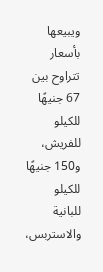ويبيعها بأسعار تتراوح بين 67 جنيهًا للكيلو للفريش، و150 جنيهًا للكيلو للبانية والاستربس،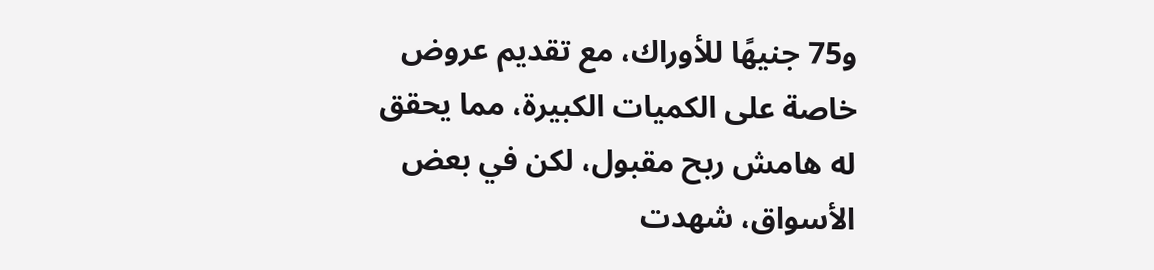و75 جنيهًا للأوراك، مع تقديم عروض خاصة على الكميات الكبيرة، مما يحقق له هامش ربح مقبول، لكن في بعض الأسواق، شهدت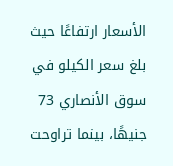الأسعار ارتفاعًا حيث بلغ سعر الكيلو في سوق الأنصاري 73 جنيهًا، بينما تراوحت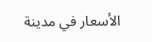الأسعار في مدينة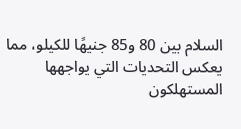السلام بين 80 و85 جنيهًا للكيلو، مما يعكس التحديات التي يواجهها المستهلكون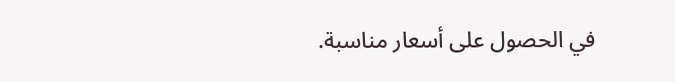في الحصول على أسعار مناسبة.